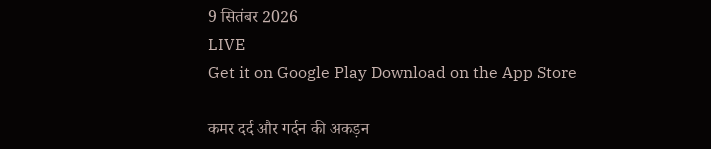9 सितंबर 2026
LIVE
Get it on Google Play Download on the App Store

कमर दर्द और गर्दन की अकड़न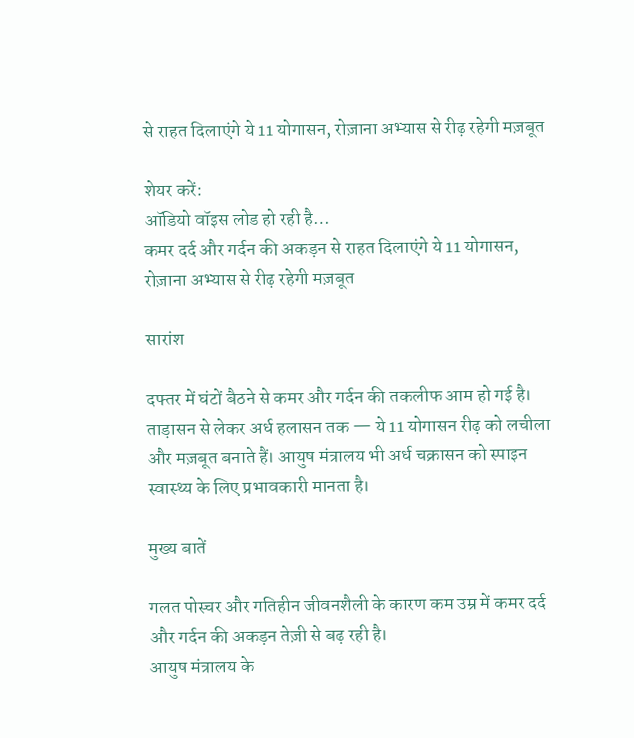से राहत दिलाएंगे ये 11 योगासन, रोज़ाना अभ्यास से रीढ़ रहेगी मज़बूत

शेयर करें:
ऑडियो वॉइस लोड हो रही है…
कमर दर्द और गर्दन की अकड़न से राहत दिलाएंगे ये 11 योगासन, रोज़ाना अभ्यास से रीढ़ रहेगी मज़बूत

सारांश

दफ्तर में घंटों बैठने से कमर और गर्दन की तकलीफ आम हो गई है। ताड़ासन से लेकर अर्ध हलासन तक — ये 11 योगासन रीढ़ को लचीला और मज़बूत बनाते हैं। आयुष मंत्रालय भी अर्ध चक्रासन को स्पाइन स्वास्थ्य के लिए प्रभावकारी मानता है।

मुख्य बातें

गलत पोस्चर और गतिहीन जीवनशैली के कारण कम उम्र में कमर दर्द और गर्दन की अकड़न तेज़ी से बढ़ रही है।
आयुष मंत्रालय के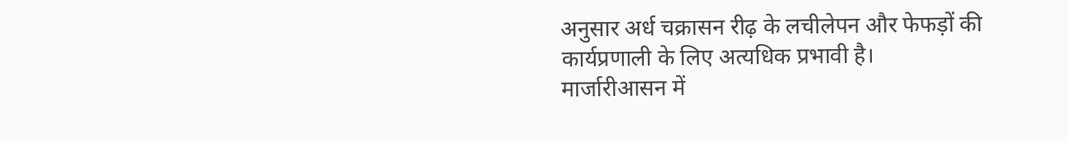अनुसार अर्ध चक्रासन रीढ़ के लचीलेपन और फेफड़ों की कार्यप्रणाली के लिए अत्यधिक प्रभावी है।
मार्जारीआसन में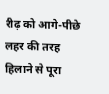रीढ़ को आगे-पीछे लहर की तरह हिलाने से पूरा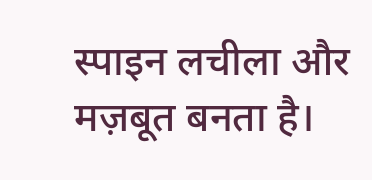स्पाइन लचीला और मज़बूत बनता है।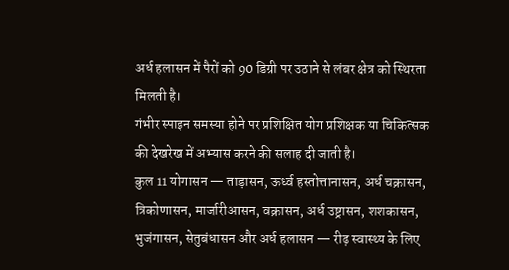अर्ध हलासन में पैरों को 90 डिग्री पर उठाने से लंबर क्षेत्र को स्थिरता मिलती है।
गंभीर स्पाइन समस्या होने पर प्रशिक्षित योग प्रशिक्षक या चिकित्सक की देखरेख में अभ्यास करने की सलाह दी जाती है।
कुल 11 योगासन — ताड़ासन, ऊर्ध्व हस्तोत्तानासन, अर्ध चक्रासन, त्रिकोणासन, मार्जारीआसन, वक्रासन, अर्ध उष्ट्रासन, शशकासन, भुजंगासन, सेतुबंधासन और अर्ध हलासन — रीढ़ स्वास्थ्य के लिए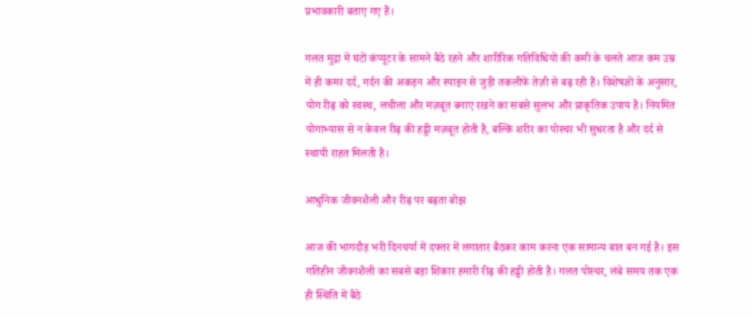प्रभावकारी बताए गए हैं।

गलत मुद्रा में घंटों कंप्यूटर के सामने बैठे रहने और शारीरिक गतिविधियों की कमी के चलते आज कम उम्र में ही कमर दर्द, गर्दन की अकड़न और स्पाइन से जुड़ी तकलीफें तेज़ी से बढ़ रही हैं। विशेषज्ञों के अनुसार, योग रीढ़ को स्वस्थ, लचीला और मज़बूत बनाए रखने का सबसे सुलभ और प्राकृतिक उपाय है। नियमित योगाभ्यास से न केवल रीढ़ की हड्डी मज़बूत होती है, बल्कि शरीर का पोस्चर भी सुधरता है और दर्द से स्थायी राहत मिलती है।

आधुनिक जीवनशैली और रीढ़ पर बढ़ता बोझ

आज की भागदौड़ भरी दिनचर्या में दफ्तर में लगातार बैठकर काम करना एक सामान्य बात बन गई है। इस गतिहीन जीवनशैली का सबसे बड़ा शिकार हमारी रीढ़ की हड्डी होती है। गलत पोस्चर, लंबे समय तक एक ही स्थिति में बैठे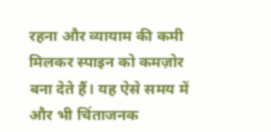रहना और व्यायाम की कमी मिलकर स्पाइन को कमज़ोर बना देते हैं। यह ऐसे समय में और भी चिंताजनक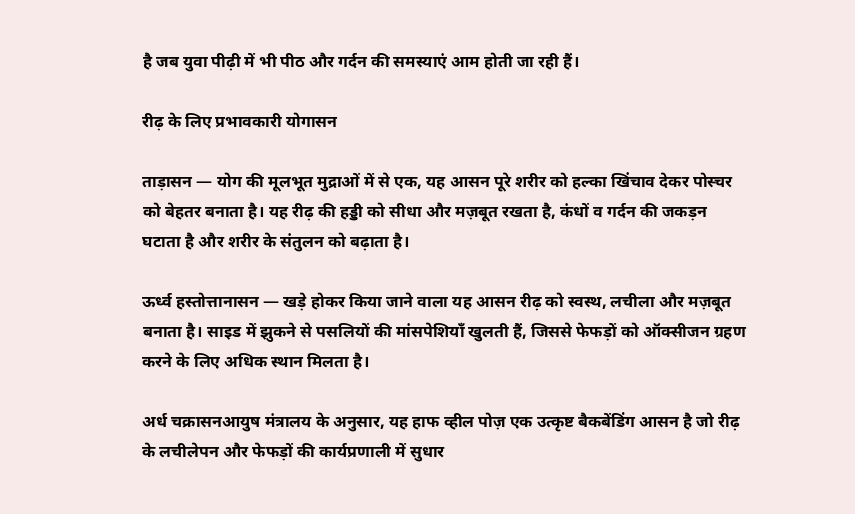है जब युवा पीढ़ी में भी पीठ और गर्दन की समस्याएं आम होती जा रही हैं।

रीढ़ के लिए प्रभावकारी योगासन

ताड़ासन — योग की मूलभूत मुद्राओं में से एक, यह आसन पूरे शरीर को हल्का खिंचाव देकर पोस्चर को बेहतर बनाता है। यह रीढ़ की हड्डी को सीधा और मज़बूत रखता है, कंधों व गर्दन की जकड़न घटाता है और शरीर के संतुलन को बढ़ाता है।

ऊर्ध्व हस्तोत्तानासन — खड़े होकर किया जाने वाला यह आसन रीढ़ को स्वस्थ, लचीला और मज़बूत बनाता है। साइड में झुकने से पसलियों की मांसपेशियाँ खुलती हैं, जिससे फेफड़ों को ऑक्सीजन ग्रहण करने के लिए अधिक स्थान मिलता है।

अर्ध चक्रासनआयुष मंत्रालय के अनुसार, यह हाफ व्हील पोज़ एक उत्कृष्ट बैकबेंडिंग आसन है जो रीढ़ के लचीलेपन और फेफड़ों की कार्यप्रणाली में सुधार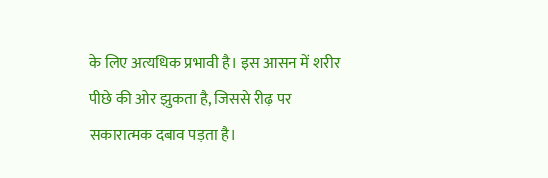के लिए अत्यधिक प्रभावी है। इस आसन में शरीर पीछे की ओर झुकता है, जिससे रीढ़ पर सकारात्मक दबाव पड़ता है।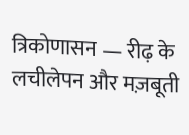त्रिकोणासन — रीढ़ के लचीलेपन और मज़बूती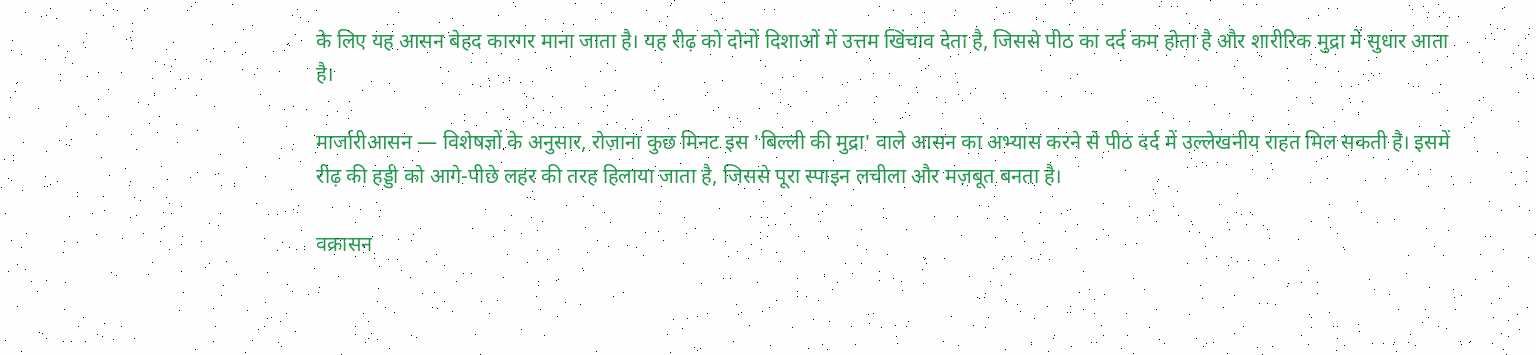के लिए यह आसन बेहद कारगर माना जाता है। यह रीढ़ को दोनों दिशाओं में उत्तम खिंचाव देता है, जिससे पीठ का दर्द कम होता है और शारीरिक मुद्रा में सुधार आता है।

मार्जारीआसन — विशेषज्ञों के अनुसार, रोज़ाना कुछ मिनट इस 'बिल्ली की मुद्रा' वाले आसन का अभ्यास करने से पीठ दर्द में उल्लेखनीय राहत मिल सकती है। इसमें रीढ़ की हड्डी को आगे-पीछे लहर की तरह हिलाया जाता है, जिससे पूरा स्पाइन लचीला और मज़बूत बनता है।

वक्रासन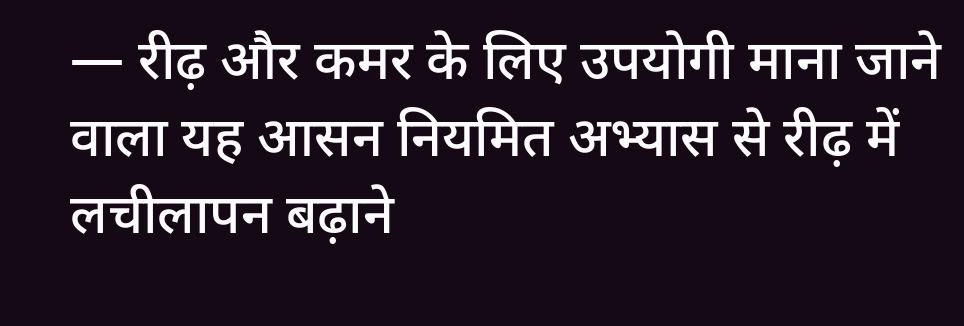— रीढ़ और कमर के लिए उपयोगी माना जाने वाला यह आसन नियमित अभ्यास से रीढ़ में लचीलापन बढ़ाने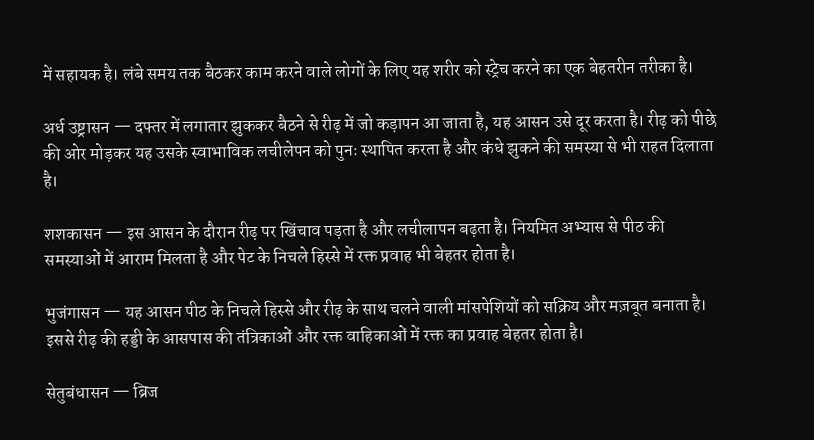में सहायक है। लंबे समय तक बैठकर काम करने वाले लोगों के लिए यह शरीर को स्ट्रेच करने का एक बेहतरीन तरीका है।

अर्ध उष्ट्रासन — दफ्तर में लगातार झुककर बैठने से रीढ़ में जो कड़ापन आ जाता है, यह आसन उसे दूर करता है। रीढ़ को पीछे की ओर मोड़कर यह उसके स्वाभाविक लचीलेपन को पुनः स्थापित करता है और कंधे झुकने की समस्या से भी राहत दिलाता है।

शशकासन — इस आसन के दौरान रीढ़ पर खिंचाव पड़ता है और लचीलापन बढ़ता है। नियमित अभ्यास से पीठ की समस्याओं में आराम मिलता है और पेट के निचले हिस्से में रक्त प्रवाह भी बेहतर होता है।

भुजंगासन — यह आसन पीठ के निचले हिस्से और रीढ़ के साथ चलने वाली मांसपेशियों को सक्रिय और मज़बूत बनाता है। इससे रीढ़ की हड्डी के आसपास की तंत्रिकाओं और रक्त वाहिकाओं में रक्त का प्रवाह बेहतर होता है।

सेतुबंधासन — ब्रिज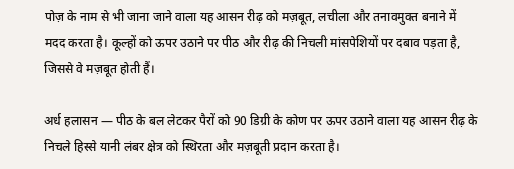पोज़ के नाम से भी जाना जाने वाला यह आसन रीढ़ को मज़बूत, लचीला और तनावमुक्त बनाने में मदद करता है। कूल्हों को ऊपर उठाने पर पीठ और रीढ़ की निचली मांसपेशियों पर दबाव पड़ता है, जिससे वे मज़बूत होती हैं।

अर्ध हलासन — पीठ के बल लेटकर पैरों को 90 डिग्री के कोण पर ऊपर उठाने वाला यह आसन रीढ़ के निचले हिस्से यानी लंबर क्षेत्र को स्थिरता और मज़बूती प्रदान करता है।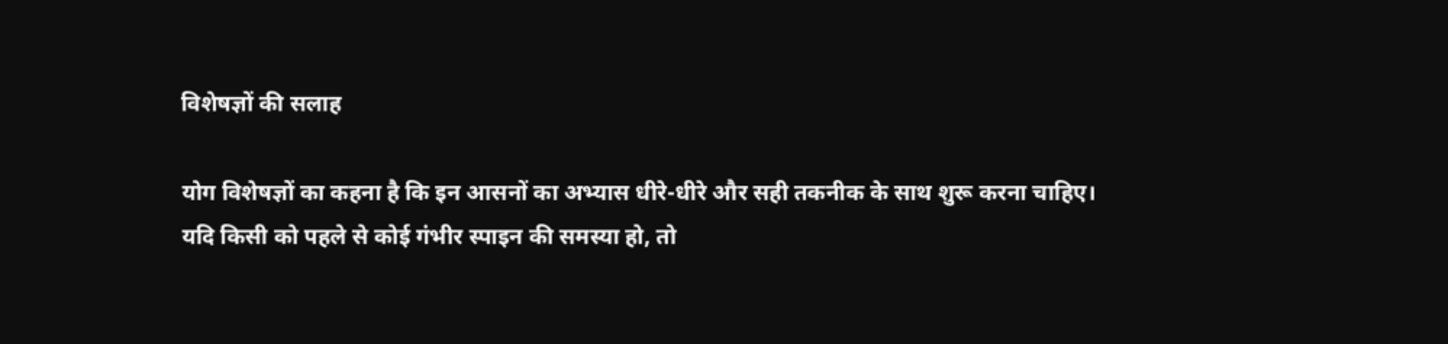विशेषज्ञों की सलाह

योग विशेषज्ञों का कहना है कि इन आसनों का अभ्यास धीरे-धीरे और सही तकनीक के साथ शुरू करना चाहिए। यदि किसी को पहले से कोई गंभीर स्पाइन की समस्या हो, तो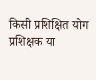किसी प्रशिक्षित योग प्रशिक्षक या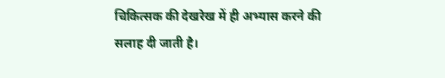चिकित्सक की देखरेख में ही अभ्यास करने की सलाह दी जाती है।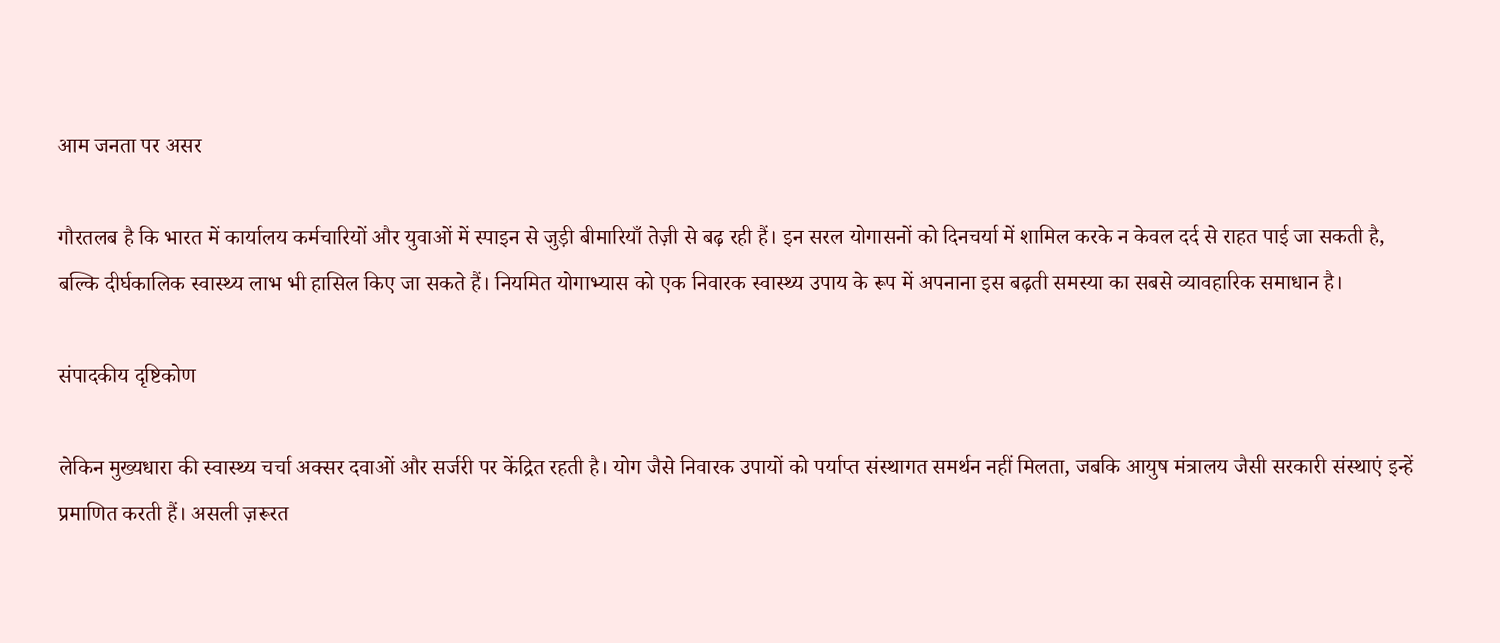आम जनता पर असर

गौरतलब है कि भारत में कार्यालय कर्मचारियों और युवाओं में स्पाइन से जुड़ी बीमारियाँ तेज़ी से बढ़ रही हैं। इन सरल योगासनों को दिनचर्या में शामिल करके न केवल दर्द से राहत पाई जा सकती है, बल्कि दीर्घकालिक स्वास्थ्य लाभ भी हासिल किए जा सकते हैं। नियमित योगाभ्यास को एक निवारक स्वास्थ्य उपाय के रूप में अपनाना इस बढ़ती समस्या का सबसे व्यावहारिक समाधान है।

संपादकीय दृष्टिकोण

लेकिन मुख्यधारा की स्वास्थ्य चर्चा अक्सर दवाओं और सर्जरी पर केंद्रित रहती है। योग जैसे निवारक उपायों को पर्याप्त संस्थागत समर्थन नहीं मिलता, जबकि आयुष मंत्रालय जैसी सरकारी संस्थाएं इन्हें प्रमाणित करती हैं। असली ज़रूरत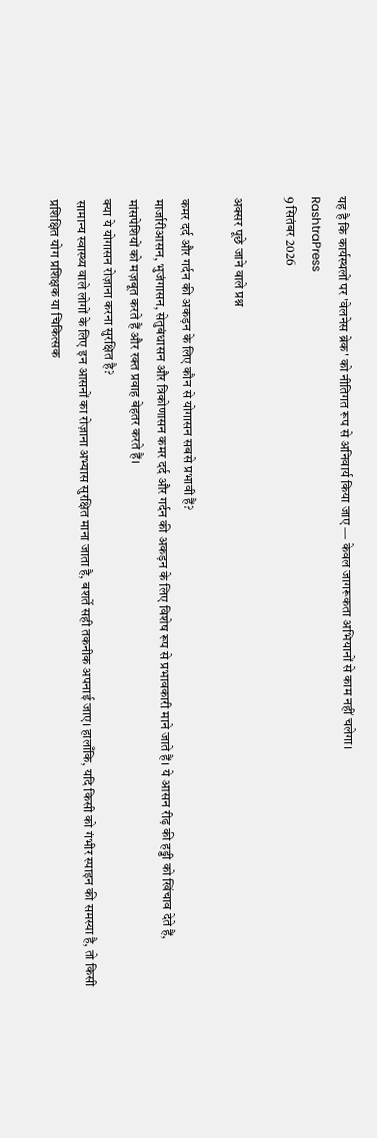यह है कि कार्यस्थलों पर 'वेलनेस ब्रेक' को नीतिगत रूप से अनिवार्य किया जाए — केवल जागरूकता अभियानों से काम नहीं चलेगा।
RashtraPress
9 सितंबर 2026

अक्सर पूछे जाने वाले प्रश्न

कमर दर्द और गर्दन की अकड़न के लिए कौन से योगासन सबसे प्रभावी हैं?
मार्जारीआसन, भुजंगासन, सेतुबंधासन और त्रिकोणासन कमर दर्द और गर्दन की अकड़न के लिए विशेष रूप से प्रभावकारी माने जाते हैं। ये आसन रीढ़ की हड्डी को खिंचाव देते हैं, मांसपेशियों को मज़बूत करते हैं और रक्त प्रवाह बेहतर करते हैं।
क्या ये योगासन रोज़ाना करना सुरक्षित है?
सामान्य स्वास्थ्य वाले लोगों के लिए इन आसनों का रोज़ाना अभ्यास सुरक्षित माना जाता है, बशर्ते सही तकनीक अपनाई जाए। हालाँकि, यदि किसी को गंभीर स्पाइन की समस्या है, तो किसी प्रशिक्षित योग प्रशिक्षक या चिकित्सक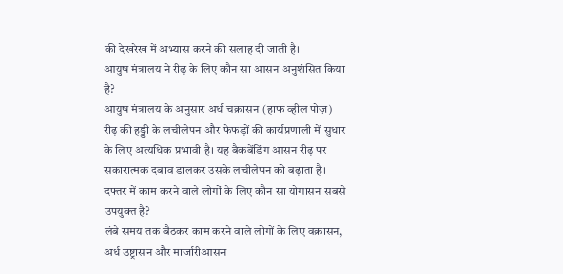की देखरेख में अभ्यास करने की सलाह दी जाती है।
आयुष मंत्रालय ने रीढ़ के लिए कौन सा आसन अनुशंसित किया है?
आयुष मंत्रालय के अनुसार अर्ध चक्रासन (हाफ व्हील पोज़) रीढ़ की हड्डी के लचीलेपन और फेफड़ों की कार्यप्रणाली में सुधार के लिए अत्यधिक प्रभावी है। यह बैकबेंडिंग आसन रीढ़ पर सकारात्मक दबाव डालकर उसके लचीलेपन को बढ़ाता है।
दफ्तर में काम करने वाले लोगों के लिए कौन सा योगासन सबसे उपयुक्त है?
लंबे समय तक बैठकर काम करने वाले लोगों के लिए वक्रासन, अर्ध उष्ट्रासन और मार्जारीआसन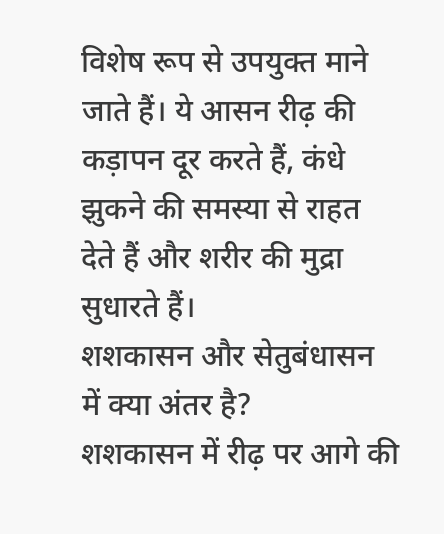विशेष रूप से उपयुक्त माने जाते हैं। ये आसन रीढ़ की कड़ापन दूर करते हैं, कंधे झुकने की समस्या से राहत देते हैं और शरीर की मुद्रा सुधारते हैं।
शशकासन और सेतुबंधासन में क्या अंतर है?
शशकासन में रीढ़ पर आगे की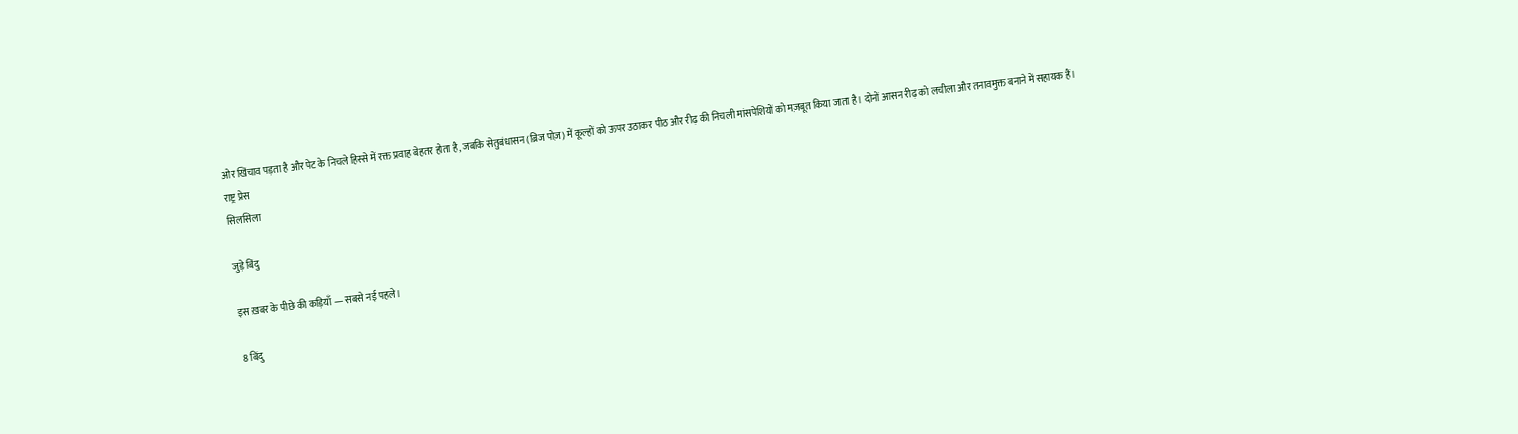ओर खिंचाव पड़ता है और पेट के निचले हिस्से में रक्त प्रवाह बेहतर होता है, जबकि सेतुबंधासन (ब्रिज पोज़) में कूल्हों को ऊपर उठाकर पीठ और रीढ़ की निचली मांसपेशियों को मज़बूत किया जाता है। दोनों आसन रीढ़ को लचीला और तनावमुक्त बनाने में सहायक हैं।
राष्ट्र प्रेस
सिलसिला

जुड़े बिंदु

इस ख़बर के पीछे की कड़ियाँ — सबसे नई पहले।

8 बिंदु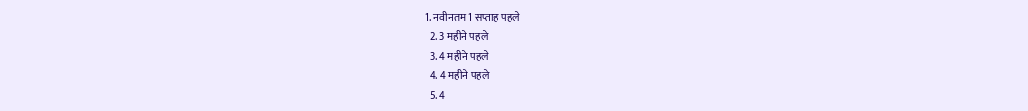1. नवीनतम 1 सप्ताह पहले
  2. 3 महीने पहले
  3. 4 महीने पहले
  4. 4 महीने पहले
  5. 4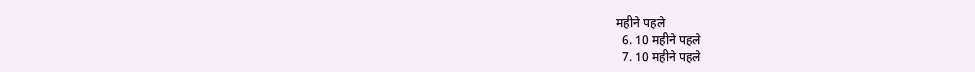महीने पहले
  6. 10 महीने पहले
  7. 10 महीने पहले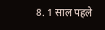8. 1 साल पहले